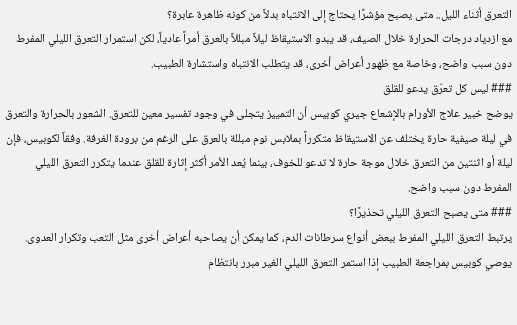التعرق أثناء الليل.. متى يصبح مؤشرًا يحتاج إلى الانتباه بدلاً من كونه ظاهرة عابرة؟
مع ازدياد درجات الحرارة خلال الصيف، قد يبدو الاستيقاظ ليلاً مبللاً بالعرق أمراً عادياً، لكن استمرار التعرق الليلي المفرط دون سبب واضح، وخاصة مع ظهور أعراض أخرى، قد يتطلب الانتباه واستشارة الطبيب.
### ليس كل تعرّق يدعو للقلق
يوضح خبير علاج الأورام بالإشعاع جيري كوبيس أن التمييز يتجلى في وجود تفسير معين للتعرق. الشعور بالحرارة والتعرق في ليلة صيفية حارة يختلف عن الاستيقاظ متكرراً بملابس نوم مبللة بالعرق على الرغم من برودة الغرفة. وفقاً لكوبيس، فإن ليلة أو اثنتين من التعرق خلال موجة حارة لا تدعو للخوف، بينما يُعد الأمر أكثر إثارة للقلق عندما يتكرر التعرق الليلي المفرط دون سبب واضح.
### متى يصبح التعرق الليلي تحذيرًا؟
يرتبط التعرق الليلي المفرط ببعض أنواع سرطانات الدم، كما يمكن أن يصاحبه أعراض أخرى مثل التعب وتكرار العدوى. يوصي كوبيس بمراجعة الطبيب إذا استمر التعرق الليلي الغير مبرر بانتظام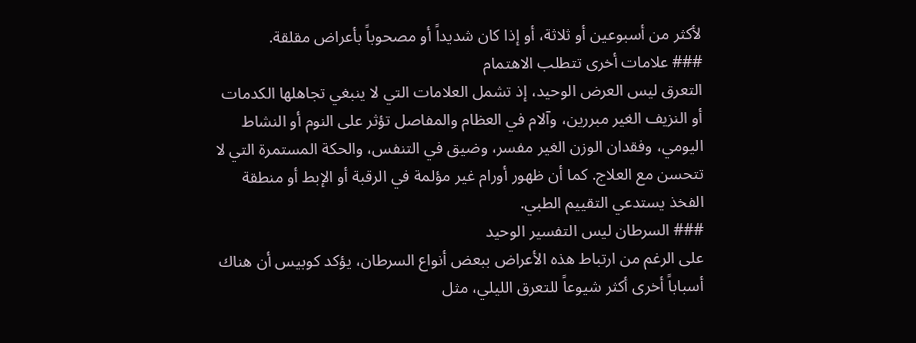لأكثر من أسبوعين أو ثلاثة، أو إذا كان شديداً أو مصحوباً بأعراض مقلقة.
### علامات أخرى تتطلب الاهتمام
التعرق ليس العرض الوحيد، إذ تشمل العلامات التي لا ينبغي تجاهلها الكدمات أو النزيف الغير مبررين، وآلام في العظام والمفاصل تؤثر على النوم أو النشاط اليومي، وفقدان الوزن الغير مفسر، وضيق في التنفس، والحكة المستمرة التي لا تتحسن مع العلاج. كما أن ظهور أورام غير مؤلمة في الرقبة أو الإبط أو منطقة الفخذ يستدعي التقييم الطبي.
### السرطان ليس التفسير الوحيد
على الرغم من ارتباط هذه الأعراض ببعض أنواع السرطان، يؤكد كوبيس أن هناك أسباباً أخرى أكثر شيوعاً للتعرق الليلي، مثل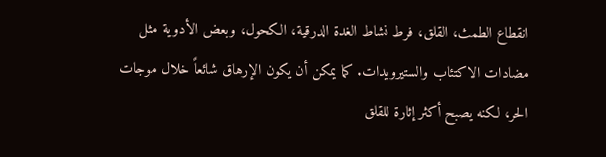انقطاع الطمث، القلق، فرط نشاط الغدة الدرقية، الكحول، وبعض الأدوية مثل مضادات الاكتئاب والستيرويدات. كما يمكن أن يكون الإرهاق شائعاً خلال موجات الحر، لكنه يصبح أكثر إثارة للقلق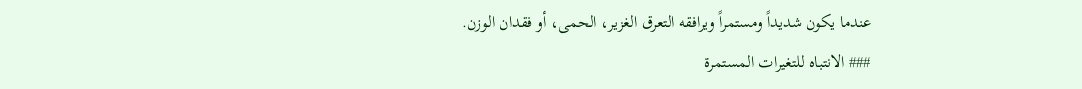عندما يكون شديداً ومستمراً ويرافقه التعرق الغزير، الحمى، أو فقدان الوزن.
### الانتباه للتغيرات المستمرة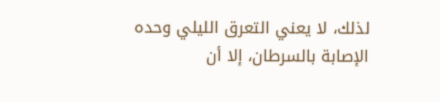لذلك، لا يعني التعرق الليلي وحده الإصابة بالسرطان، إلا أن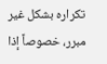تكراره بشكل غير مبرر، خصوصاً إذا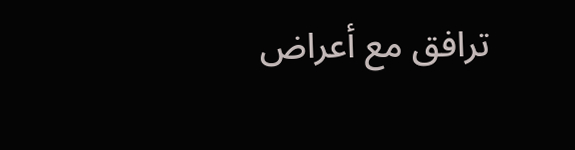ترافق مع أعراض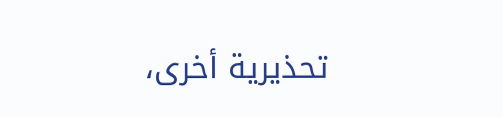تحذيرية أخرى،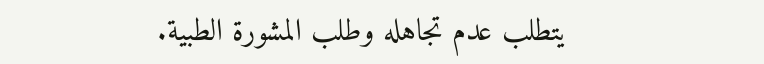يتطلب عدم تجاهله وطلب المشورة الطبية.